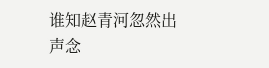谁知赵青河忽然出声念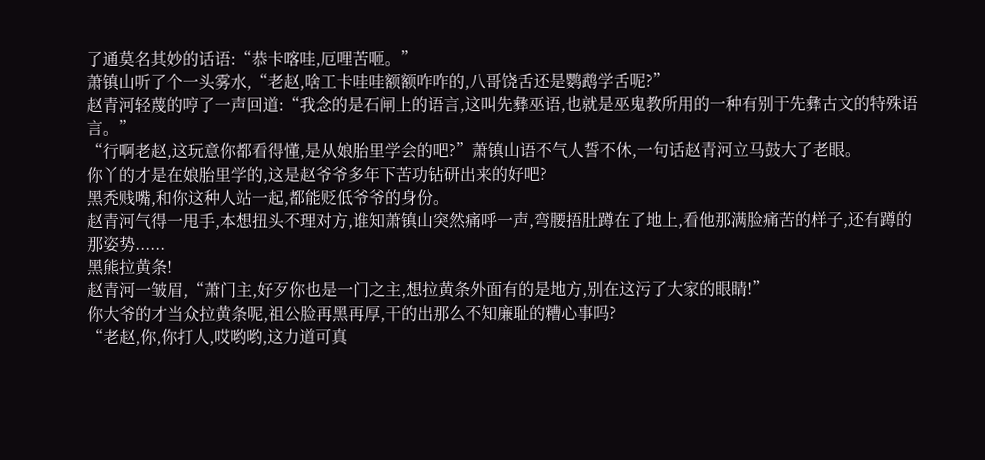了通莫名其妙的话语:“恭卡喀哇,厄哩苦咂。”
萧镇山听了个一头雾水,“老赵,啥工卡哇哇额额咋咋的,八哥饶舌还是鹦鹉学舌呢?”
赵青河轻蔑的哼了一声回道:“我念的是石闸上的语言,这叫先彝巫语,也就是巫鬼教所用的一种有别于先彝古文的特殊语言。”
“行啊老赵,这玩意你都看得懂,是从娘胎里学会的吧?”萧镇山语不气人誓不休,一句话赵青河立马鼓大了老眼。
你丫的才是在娘胎里学的,这是赵爷爷多年下苦功钻研出来的好吧?
黑秃贱嘴,和你这种人站一起,都能贬低爷爷的身份。
赵青河气得一甩手,本想扭头不理对方,谁知萧镇山突然痛呼一声,弯腰捂肚蹲在了地上,看他那满脸痛苦的样子,还有蹲的那姿势......
黑熊拉黄条!
赵青河一皱眉,“萧门主,好歹你也是一门之主,想拉黄条外面有的是地方,别在这污了大家的眼睛!”
你大爷的才当众拉黄条呢,祖公脸再黑再厚,干的出那么不知廉耻的糟心事吗?
“老赵,你,你打人,哎哟哟,这力道可真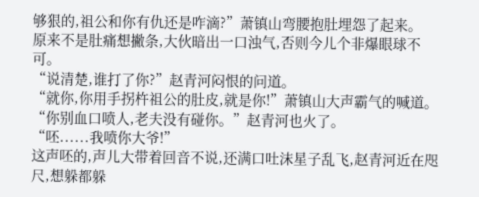够狠的,祖公和你有仇还是咋滴?”萧镇山弯腰抱肚埋怨了起来。
原来不是肚痛想撇条,大伙暗出一口浊气,否则今儿个非爆眼球不可。
“说清楚,谁打了你?”赵青河闷恨的问道。
“就你,你用手拐杵祖公的肚皮,就是你!”萧镇山大声霸气的喊道。
“你别血口喷人,老夫没有碰你。”赵青河也火了。
“呸......我喷你大爷!”
这声呸的,声儿大带着回音不说,还满口吐沫星子乱飞,赵青河近在咫尺,想躲都躲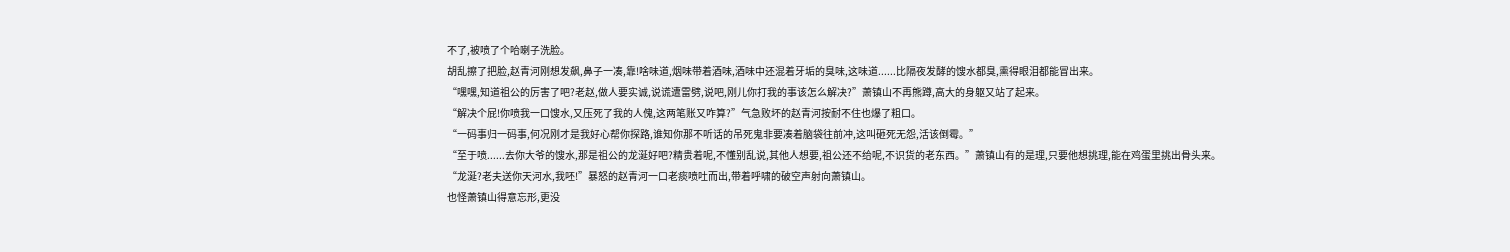不了,被喷了个哈喇子洗脸。
胡乱擦了把脸,赵青河刚想发飙,鼻子一凑,靠!啥味道,烟味带着酒味,酒味中还混着牙垢的臭味,这味道......比隔夜发酵的馊水都臭,熏得眼泪都能冒出来。
“嘿嘿,知道祖公的厉害了吧?老赵,做人要实诚,说谎遭雷劈,说吧,刚儿你打我的事该怎么解决?”萧镇山不再熊蹲,高大的身躯又站了起来。
“解决个屁!你喷我一口馊水,又压死了我的人傀,这两笔账又咋算?”气急败坏的赵青河按耐不住也爆了粗口。
“一码事归一码事,何况刚才是我好心帮你探路,谁知你那不听话的吊死鬼非要凑着脑袋往前冲,这叫砸死无怨,活该倒霉。”
“至于喷......去你大爷的馊水,那是祖公的龙涎好吧?精贵着呢,不懂别乱说,其他人想要,祖公还不给呢,不识货的老东西。”萧镇山有的是理,只要他想挑理,能在鸡蛋里挑出骨头来。
“龙涎?老夫送你天河水,我呸!”暴怒的赵青河一口老痰喷吐而出,带着呼啸的破空声射向萧镇山。
也怪萧镇山得意忘形,更没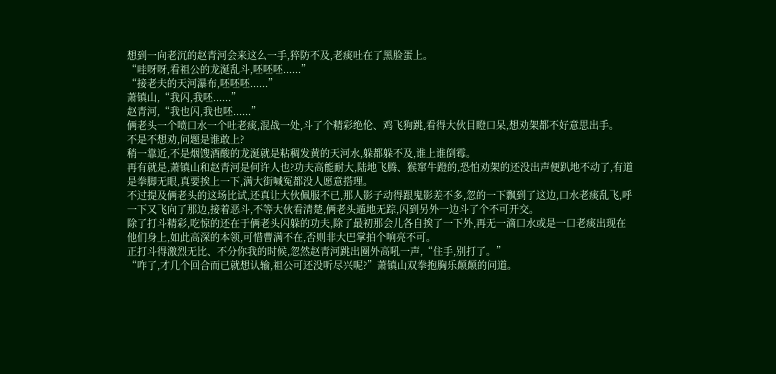想到一向老沉的赵青河会来这么一手,猝防不及,老痰吐在了黑脸蛋上。
“哇呀呀,看祖公的龙涎乱斗,呸呸呸......”
“接老夫的天河瀑布,呸呸呸......”
萧镇山,“我闪,我呸......”
赵青河,“我也闪,我也呸......”
俩老头一个喷口水一个吐老痰,混战一处,斗了个精彩绝伦、鸡飞狗跳,看得大伙目瞪口呆,想劝架都不好意思出手。
不是不想劝,问题是谁敢上?
稍一靠近,不是烟馊酒酸的龙涎就是粘稠发黄的天河水,躲都躲不及,谁上谁倒霉。
再有就是,萧镇山和赵青河是何许人也?功夫高能耐大,陆地飞腾、猴窜牛蹬的,恐怕劝架的还没出声便趴地不动了,有道是拳脚无眼,真要挨上一下,满大街喊冤都没人愿意搭理。
不过提及俩老头的这场比试,还真让大伙佩服不已,那人影子动得跟鬼影差不多,忽的一下飘到了这边,口水老痰乱飞,呼一下又飞向了那边,接着恶斗,不等大伙看清楚,俩老头遁地无踪,闪到另外一边斗了个不可开交。
除了打斗精彩,吃惊的还在于俩老头闪躲的功夫,除了最初那会儿各自挨了一下外,再无一滴口水或是一口老痰出现在他们身上,如此高深的本领,可惜曹满不在,否则非大巴掌拍个响亮不可。
正打斗得激烈无比、不分你我的时候,忽然赵青河跳出圈外高吼一声,“住手,别打了。”
“咋了,才几个回合而已就想认输,祖公可还没听尽兴呢?”萧镇山双拳抱胸乐颠颠的问道。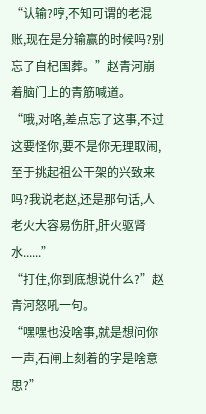“认输?哼,不知可谓的老混账,现在是分输赢的时候吗?别忘了自杞国葬。”赵青河崩着脑门上的青筋喊道。
“哦,对咯,差点忘了这事,不过这要怪你,要不是你无理取闹,至于挑起祖公干架的兴致来吗?我说老赵,还是那句话,人老火大容易伤肝,肝火驱肾水......”
“打住,你到底想说什么?”赵青河怒吼一句。
“嘿嘿也没啥事,就是想问你一声,石闸上刻着的字是啥意思?”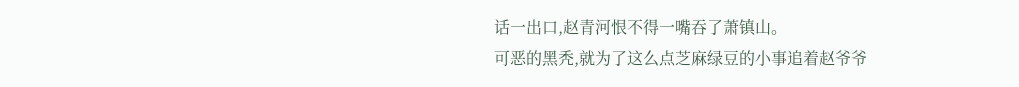话一出口,赵青河恨不得一嘴吞了萧镇山。
可恶的黑秃,就为了这么点芝麻绿豆的小事追着赵爷爷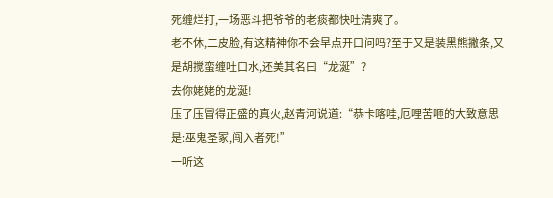死缠烂打,一场恶斗把爷爷的老痰都快吐清爽了。
老不休,二皮脸,有这精神你不会早点开口问吗?至于又是装黑熊撇条,又是胡搅蛮缠吐口水,还美其名曰“龙涎”?
去你姥姥的龙涎!
压了压冒得正盛的真火,赵青河说道:“恭卡喀哇,厄哩苦咂的大致意思是:巫鬼圣冢,闯入者死!”
一听这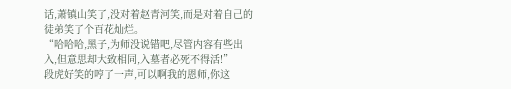话,萧镇山笑了,没对着赵青河笑,而是对着自己的徒弟笑了个百花灿烂。
“哈哈哈,黑子,为师没说错吧,尽管内容有些出入,但意思却大致相同,入墓者必死不得活!”
段虎好笑的哼了一声,可以啊我的恩师,你这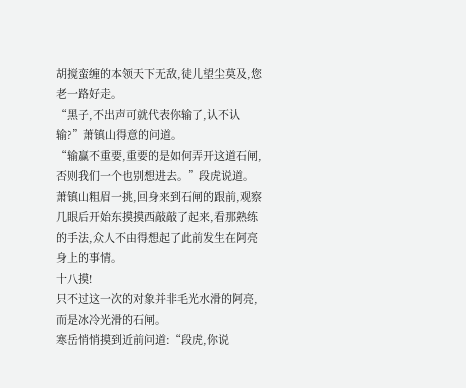胡搅蛮缠的本领天下无敌,徒儿望尘莫及,您老一路好走。
“黑子,不出声可就代表你输了,认不认输?”萧镇山得意的问道。
“输赢不重要,重要的是如何弄开这道石闸,否则我们一个也别想进去。”段虎说道。
萧镇山粗眉一挑,回身来到石闸的跟前,观察几眼后开始东摸摸西敲敲了起来,看那熟练的手法,众人不由得想起了此前发生在阿亮身上的事情。
十八摸!
只不过这一次的对象并非毛光水滑的阿亮,而是冰冷光滑的石闸。
寒岳悄悄摸到近前问道:“段虎,你说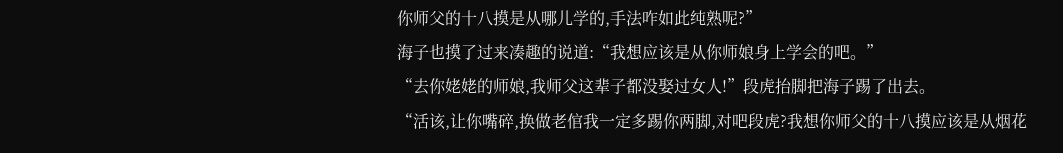你师父的十八摸是从哪儿学的,手法咋如此纯熟呢?”
海子也摸了过来凑趣的说道:“我想应该是从你师娘身上学会的吧。”
“去你姥姥的师娘,我师父这辈子都没娶过女人!”段虎抬脚把海子踢了出去。
“活该,让你嘴碎,换做老倌我一定多踢你两脚,对吧段虎?我想你师父的十八摸应该是从烟花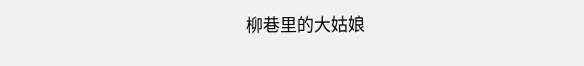柳巷里的大姑娘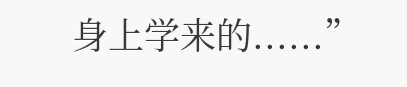身上学来的......”